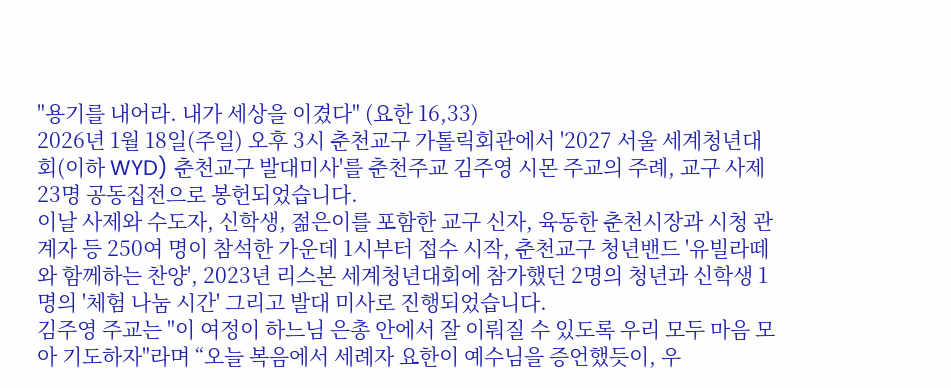"용기를 내어라. 내가 세상을 이겼다" (요한 16,33)
2026년 1월 18일(주일) 오후 3시 춘천교구 가톨릭회관에서 '2027 서울 세계청년대회(이하 WYD) 춘천교구 발대미사'를 춘천주교 김주영 시몬 주교의 주례, 교구 사제 23명 공동집전으로 봉헌되었습니다.
이날 사제와 수도자, 신학생, 젊은이를 포함한 교구 신자, 육동한 춘천시장과 시청 관계자 등 250여 명이 참석한 가운데 1시부터 접수 시작, 춘천교구 청년밴드 '유빌라떼와 함께하는 찬양', 2023년 리스본 세계청년대회에 참가했던 2명의 청년과 신학생 1명의 '체험 나눔 시간' 그리고 발대 미사로 진행되었습니다.
김주영 주교는 "이 여정이 하느님 은총 안에서 잘 이뤄질 수 있도록 우리 모두 마음 모아 기도하자"라며 “오늘 복음에서 세례자 요한이 예수님을 증언했듯이, 우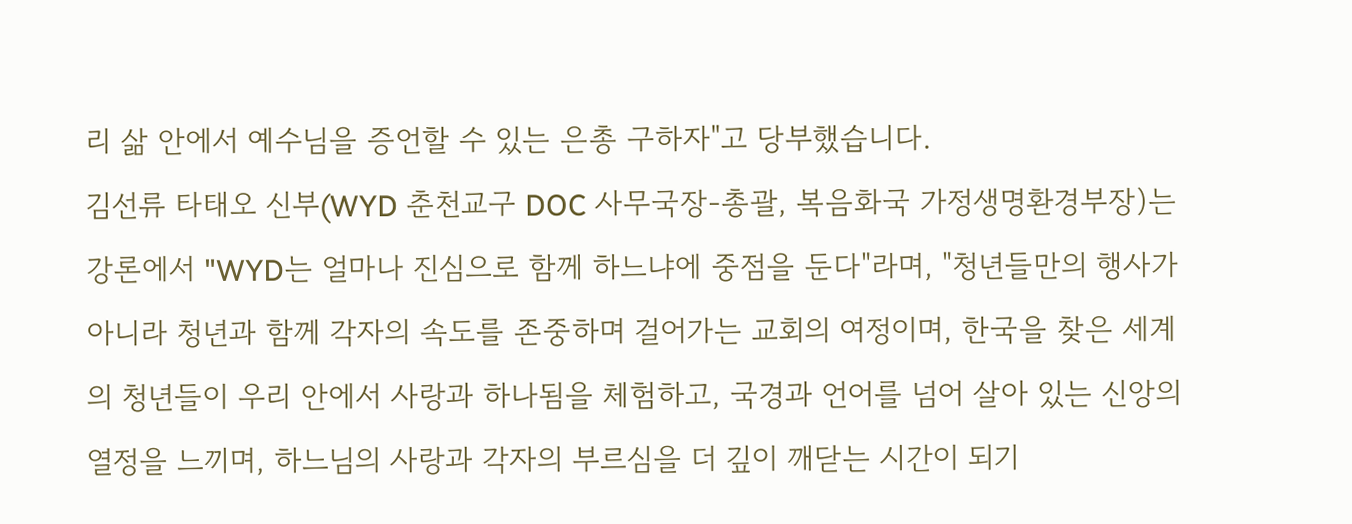리 삶 안에서 예수님을 증언할 수 있는 은총 구하자"고 당부했습니다.
김선류 타태오 신부(WYD 춘천교구 DOC 사무국장-총괄, 복음화국 가정생명환경부장)는 강론에서 "WYD는 얼마나 진심으로 함께 하느냐에 중점을 둔다"라며, "청년들만의 행사가 아니라 청년과 함께 각자의 속도를 존중하며 걸어가는 교회의 여정이며, 한국을 찾은 세계의 청년들이 우리 안에서 사랑과 하나됨을 체험하고, 국경과 언어를 넘어 살아 있는 신앙의 열정을 느끼며, 하느님의 사랑과 각자의 부르심을 더 깊이 깨닫는 시간이 되기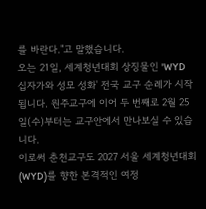를 바란다."고 말했습니다.
오는 21일, 세계청년대회 상징물인 'WYD 십자가와 성모 성화' 전국 교구 순례가 시작됩니다. 원주교구에 이어 두 번째로 2월 25일(수)부터는 교구안에서 만나보실 수 있습니다.
이로써 춘천교구도 2027 서울 세계청년대회(WYD)를 향한 본격적인 여정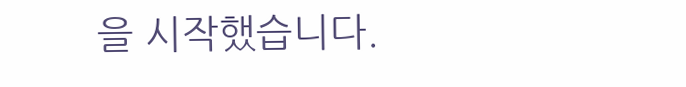을 시작했습니다.